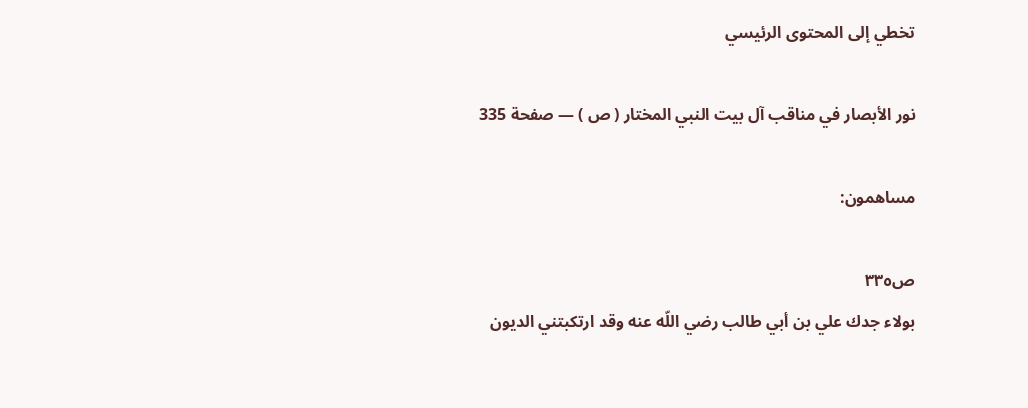تخطي إلى المحتوى الرئيسي

نور الأبصار في مناقب آل بيت النبي المختار ( ص ) — صفحة 335

مساهمون:

ص٣٣٥
بولاء جدك علي بن أبي طالب رضي اللّه عنه وقد ارتكبتني الديون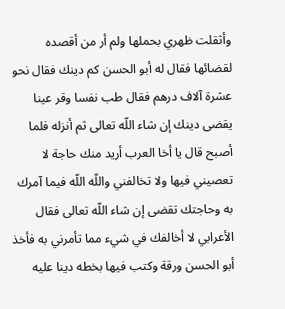وأثقلت ظهري بحملها ولم أر من أقصده لقضائها فقال له أبو الحسن كم دينك فقال نحو عشرة آلاف درهم فقال طب نفسا وقر عينا يقضى دينك إن شاء اللّه تعالى ثم أنزله فلما أصبح قال يا أخا العرب أريد منك حاجة لا تعصيني فيها ولا تخالفني واللّه اللّه فيما آمرك به وحاجتك تقضى إن شاء اللّه تعالى فقال الأعرابي لا أخالفك في شيء مما تأمرني به فأخذ أبو الحسن ورقة وكتب فيها بخطه دينا عليه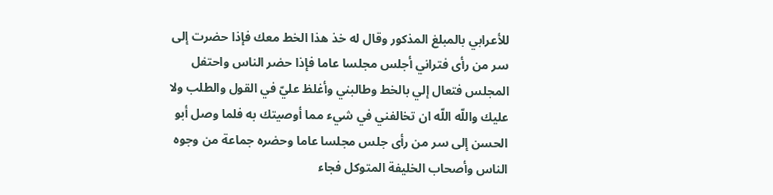للأعرابي بالمبلغ المذكور وقال له خذ هذا الخط معك فإذا حضرت إلى سر من رأى فتراني أجلس مجلسا عاما فإذا حضر الناس واحتفل المجلس فتعال إلي بالخط وطالبني وأغلظ عليّ في القول والطلب ولا عليك واللّه اللّه ان تخالفني في شيء مما أوصيتك به فلما وصل أبو الحسن إلى سر من رأى جلس مجلسا عاما وحضره جماعة من وجوه الناس وأصحاب الخليفة المتوكل فجاء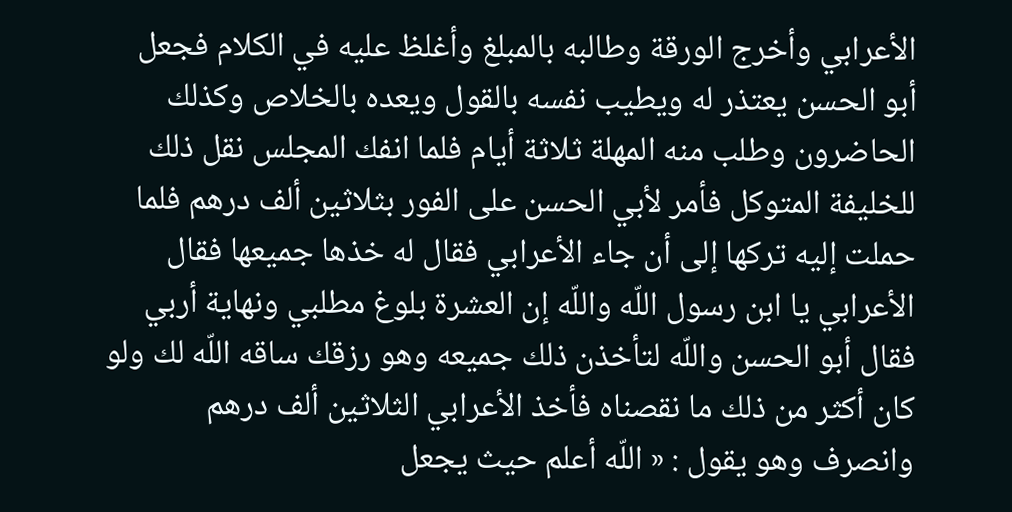الأعرابي وأخرج الورقة وطالبه بالمبلغ وأغلظ عليه في الكلام فجعل أبو الحسن يعتذر له ويطيب نفسه بالقول ويعده بالخلاص وكذلك الحاضرون وطلب منه المهلة ثلاثة أيام فلما انفك المجلس نقل ذلك للخليفة المتوكل فأمر لأبي الحسن على الفور بثلاثين ألف درهم فلما حملت إليه تركها إلى أن جاء الأعرابي فقال له خذها جميعها فقال الأعرابي يا ابن رسول اللّه واللّه إن العشرة بلوغ مطلبي ونهاية أربي فقال أبو الحسن واللّه لتأخذن ذلك جميعه وهو رزقك ساقه اللّه لك ولو كان أكثر من ذلك ما نقصناه فأخذ الأعرابي الثلاثين ألف درهم وانصرف وهو يقول : « اللّه أعلم حيث يجعل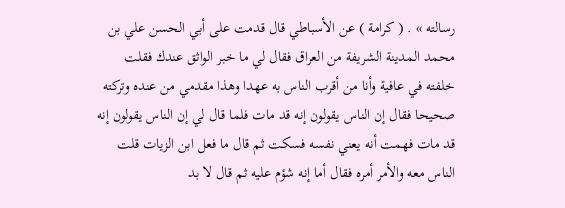رسالته » . ( كرامة ) عن الأسباطي قال قدمت على أبي الحسن علي بن محمد المدينة الشريفة من العراق فقال لي ما خبر الواثق عندك فقلت خلفته في عافية وأنا من أقرب الناس به عهدا وهذا مقدمي من عنده وتركته صحيحا فقال إن الناس يقولون إنه قد مات فلما قال لي إن الناس يقولون إنه قد مات فهمت أنه يعني نفسه فسكت ثم قال ما فعل ابن الزيات قلت الناس معه والأمر أمره فقال أما إنه شؤم عليه ثم قال لا بد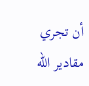أن تجري مقادير اللّه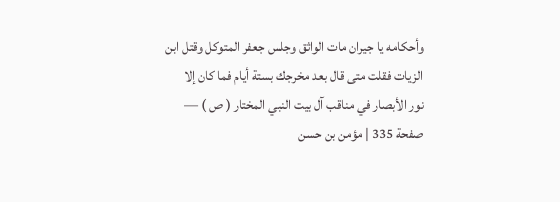وأحكامه يا جيران مات الواثق وجلس جعفر المتوكل وقتل ابن الزيات فقلت متى قال بعد مخرجك بستة أيام فما كان إلا
نور الأبصار في مناقب آل بيت النبي المختار ( ص ) — صفحة 335 | مؤمن بن حسن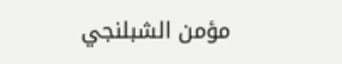مؤمن الشبلنجي